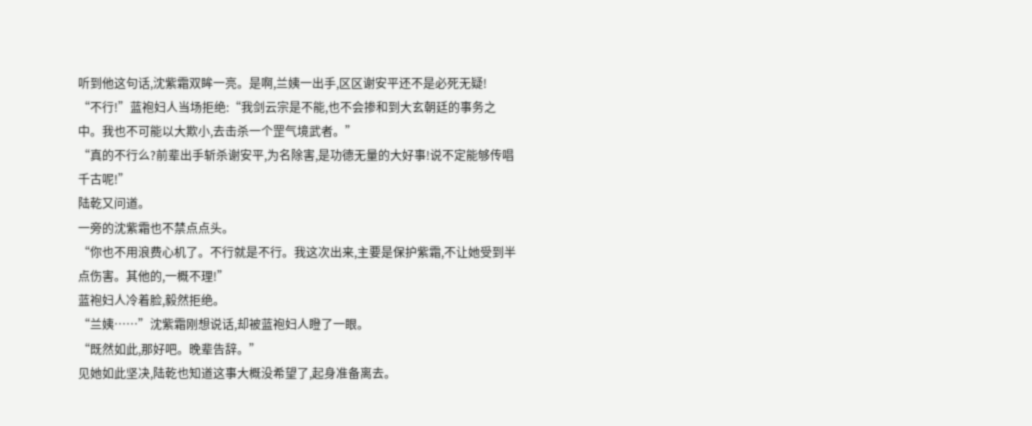听到他这句话,沈紫霜双眸一亮。是啊,兰姨一出手,区区谢安平还不是必死无疑!
“不行!”蓝袍妇人当场拒绝:“我剑云宗是不能,也不会掺和到大玄朝廷的事务之中。我也不可能以大欺小,去击杀一个罡气境武者。”
“真的不行么?前辈出手斩杀谢安平,为名除害,是功德无量的大好事!说不定能够传唱千古呢!”
陆乾又问道。
一旁的沈紫霜也不禁点点头。
“你也不用浪费心机了。不行就是不行。我这次出来,主要是保护紫霜,不让她受到半点伤害。其他的,一概不理!”
蓝袍妇人冷着脸,毅然拒绝。
“兰姨……”沈紫霜刚想说话,却被蓝袍妇人瞪了一眼。
“既然如此,那好吧。晚辈告辞。”
见她如此坚决,陆乾也知道这事大概没希望了,起身准备离去。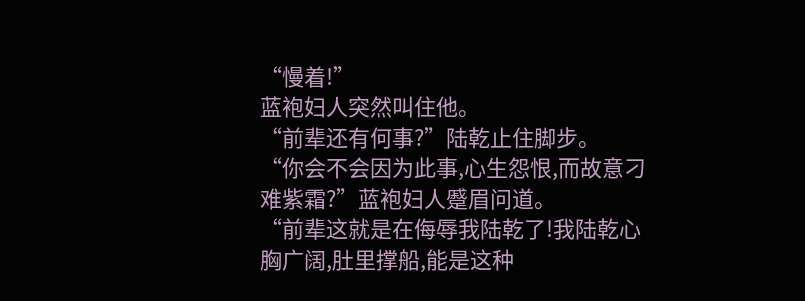“慢着!”
蓝袍妇人突然叫住他。
“前辈还有何事?”陆乾止住脚步。
“你会不会因为此事,心生怨恨,而故意刁难紫霜?”蓝袍妇人蹙眉问道。
“前辈这就是在侮辱我陆乾了!我陆乾心胸广阔,肚里撑船,能是这种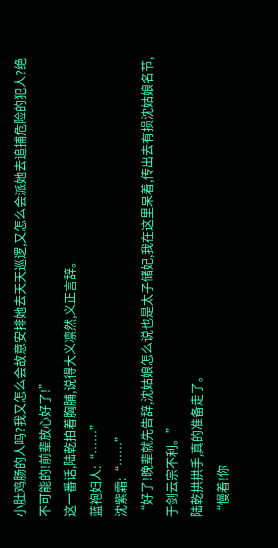小肚鸡肠的人吗?我又怎么会故意安排她去天天巡逻,又怎么会派她去追捕危险的犯人?绝不可能的!前辈放心好了!”
这一番话,陆乾拍着胸脯,说得大义凛然,义正言辞。
蓝袍妇人:“……”
沈紫霜:“……”
“好了!晚辈就先告辞,沈姑娘怎么说也是太子储妃,我在这里呆着,传出去有损沈姑娘名节,于剑云宗不利。”
陆乾拱拱手,真的准备走了。
“慢着!你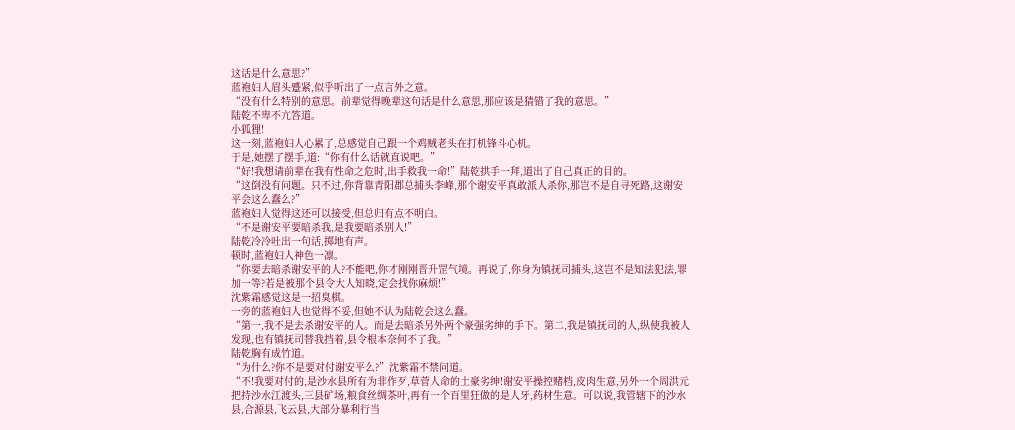这话是什么意思?”
蓝袍妇人眉头蹙紧,似乎听出了一点言外之意。
“没有什么特别的意思。前辈觉得晚辈这句话是什么意思,那应该是猜错了我的意思。”
陆乾不卑不亢答道。
小狐狸!
这一刻,蓝袍妇人心累了,总感觉自己跟一个鸡贼老头在打机锋斗心机。
于是,她摆了摆手,道:“你有什么话就直说吧。”
“好!我想请前辈在我有性命之危时,出手救我一命!”陆乾拱手一拜,道出了自己真正的目的。
“这倒没有问题。只不过,你背靠青阳郡总捕头李峰,那个谢安平真敢派人杀你,那岂不是自寻死路,这谢安平会这么蠢么?”
蓝袍妇人觉得这还可以接受,但总归有点不明白。
“不是谢安平要暗杀我,是我要暗杀别人!”
陆乾冷冷吐出一句话,掷地有声。
顿时,蓝袍妇人神色一凛。
“你要去暗杀谢安平的人?不能吧,你才刚刚晋升罡气境。再说了,你身为镇抚司捕头,这岂不是知法犯法,罪加一等?若是被那个县令大人知晓,定会找你麻烦!”
沈紫霜感觉这是一招臭棋。
一旁的蓝袍妇人也觉得不妥,但她不认为陆乾会这么蠢。
“第一,我不是去杀谢安平的人。而是去暗杀另外两个豪强劣绅的手下。第二,我是镇抚司的人,纵使我被人发现,也有镇抚司替我挡着,县令根本奈何不了我。”
陆乾胸有成竹道。
“为什么?你不是要对付谢安平么?”沈紫霜不禁问道。
“不!我要对付的,是沙水县所有为非作歹,草菅人命的土豪劣绅!谢安平操控赌档,皮肉生意,另外一个周洪元把持沙水江渡头,三县矿场,粮食丝绸茶叶,再有一个百里狂做的是人牙,药材生意。可以说,我管辖下的沙水县,合源县,飞云县,大部分暴利行当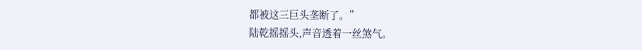都被这三巨头垄断了。”
陆乾摇摇头,声音透着一丝煞气。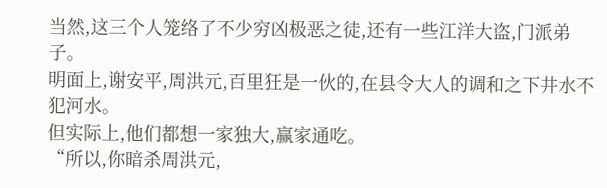当然,这三个人笼络了不少穷凶极恶之徒,还有一些江洋大盗,门派弟子。
明面上,谢安平,周洪元,百里狂是一伙的,在县令大人的调和之下井水不犯河水。
但实际上,他们都想一家独大,赢家通吃。
“所以,你暗杀周洪元,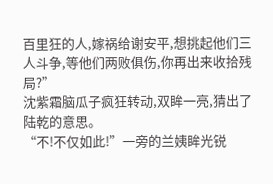百里狂的人,嫁祸给谢安平,想挑起他们三人斗争,等他们两败俱伤,你再出来收拾残局?”
沈紫霜脑瓜子疯狂转动,双眸一亮,猜出了陆乾的意思。
“不!不仅如此!”一旁的兰姨眸光锐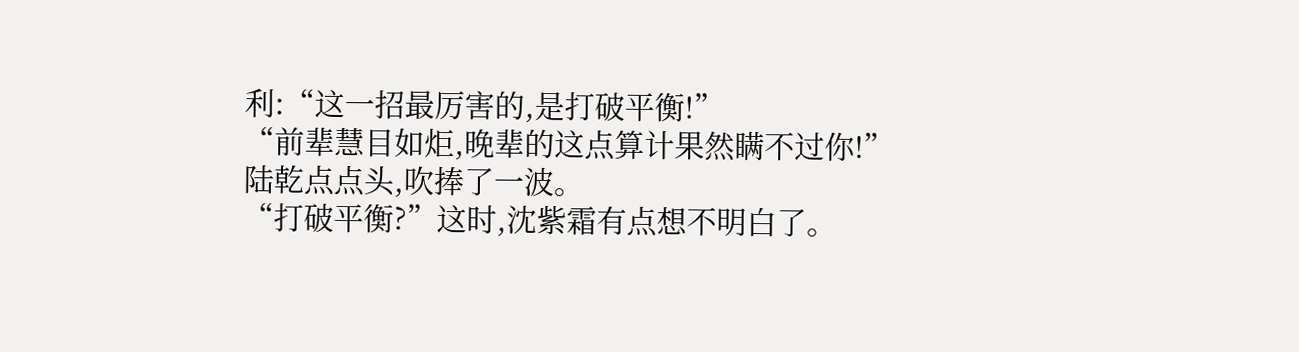利:“这一招最厉害的,是打破平衡!”
“前辈慧目如炬,晚辈的这点算计果然瞒不过你!”
陆乾点点头,吹捧了一波。
“打破平衡?”这时,沈紫霜有点想不明白了。